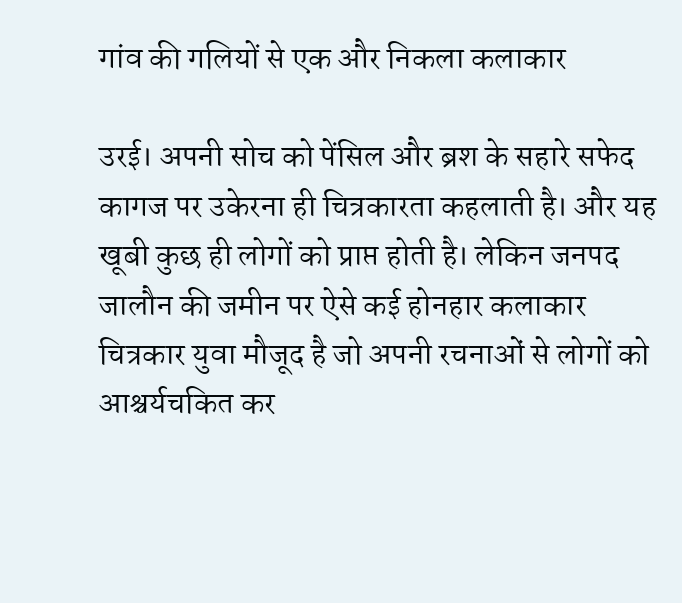गांव की गलियों से एक और निकला कलाकार

उरई। अपनी सोच को पेंसिल और ब्रश के सहारे सफेद कागज पर उकेरना ही चित्रकारता कहलाती है। और यह खूबी कुछ ही लोगों को प्राप्त होती है। लेकिन जनपद जालौन की जमीन पर ऐसे कई होनहार कलाकार चित्रकार युवा मौजूद है जो अपनी रचनाओं से लोगों को आश्चर्यचकित कर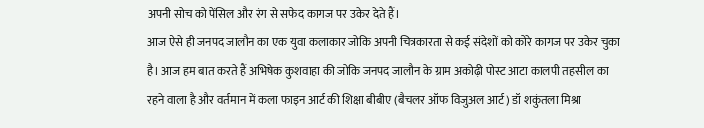अपनी सोच को पेंसिल और रंग से सफेद कागज पर उकेर देते हैं।
आज ऐसे ही जनपद जालौन का एक युवा कलाकार जोकि अपनी चित्रकारता से कई संदेशों को कोरे कागज पर उकेर चुका है। आज हम बात करते हैं अभिषेक कुशवाहा की जोकि जनपद जालौन के ग्राम अकोढ़ी पोस्ट आटा कालपी तहसील का रहने वाला है और वर्तमान में कला फाइन आर्ट की शिक्षा बीबीए (बैचलर ऑफ विजुअल आर्ट) डॉ शकुंतला मिश्रा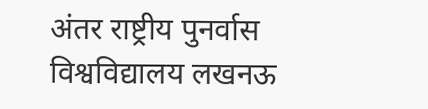अंतर राष्ट्रीय पुनर्वास विश्वविद्यालय लखनऊ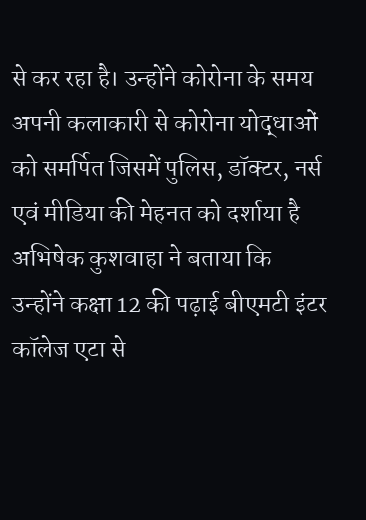से कर रहा है। उन्होंने कोरोना के समय अपनी कलाकारी से कोरोना योद्धाओं को समर्पित जिसमें पुलिस, डॉक्टर, नर्स एवं मीडिया की मेहनत को दर्शाया है अभिषेक कुशवाहा ने बताया कि उन्होंने कक्षा 12 की पढ़ाई बीएमटी इंटर कॉलेज एटा से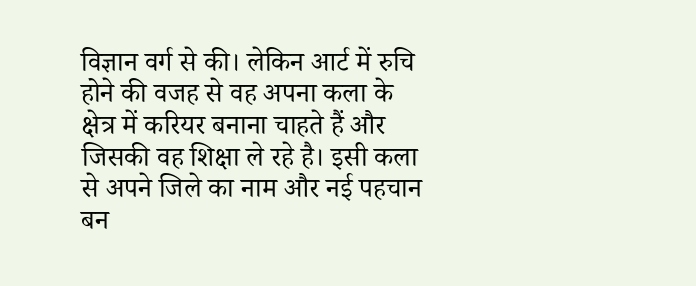विज्ञान वर्ग से की। लेकिन आर्ट में रुचि होने की वजह से वह अपना कला के क्षेत्र में करियर बनाना चाहते हैं और जिसकी वह शिक्षा ले रहे है। इसी कला से अपने जिले का नाम और नई पहचान बन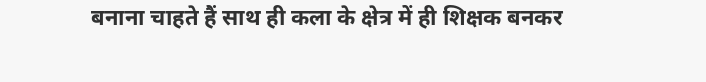बनाना चाहते हैं साथ ही कला के क्षेत्र में ही शिक्षक बनकर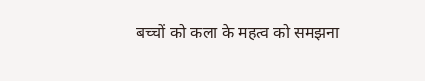बच्चों को कला के महत्व को समझना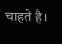चाहते है।